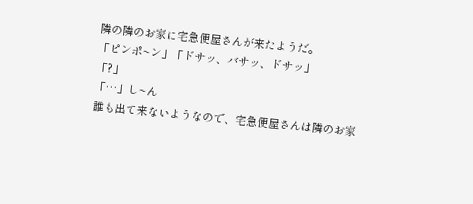隣の隣のお家に宅急便屋さんが来たようだ。
「ピンポ~ン」「ドサッ、バサッ、ドサッ」
「?」
「…」し~ん
誰も出て来ないようなので、宅急便屋さんは隣のお家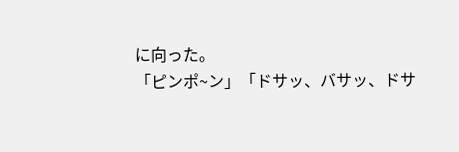に向った。
「ピンポ~ン」「ドサッ、バサッ、ドサ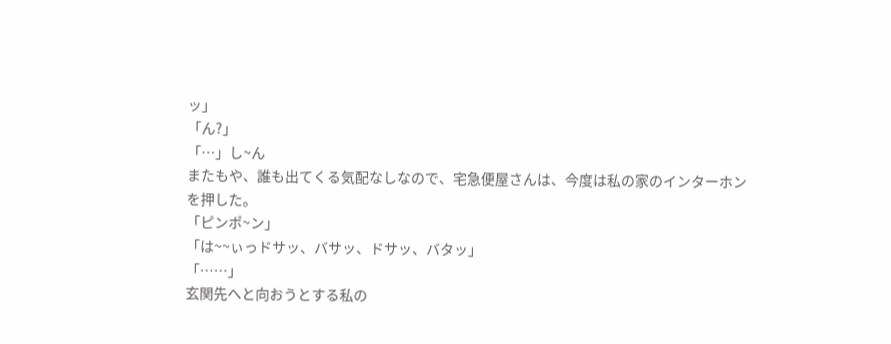ッ」
「ん?」
「…」し~ん
またもや、誰も出てくる気配なしなので、宅急便屋さんは、今度は私の家のインターホンを押した。
「ピンポ~ン」
「は~~ぃっドサッ、バサッ、ドサッ、バタッ」
「……」
玄関先へと向おうとする私の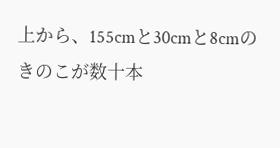上から、155cmと30cmと8cmのきのこが数十本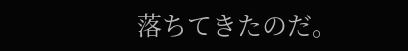落ちてきたのだ。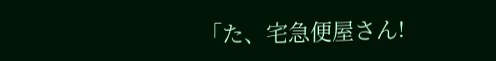「た、宅急便屋さん!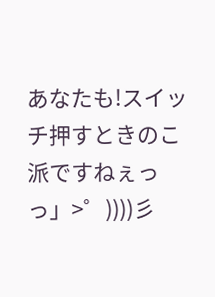あなたも!スイッチ押すときのこ派ですねぇっっ」>゜))))彡